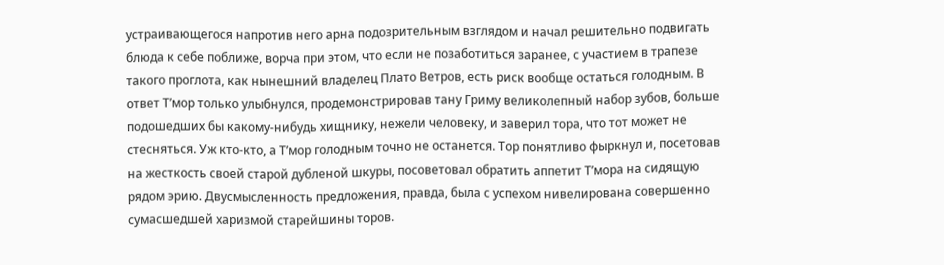устраивающегося напротив него арна подозрительным взглядом и начал решительно подвигать блюда к себе поближе, ворча при этом, что если не позаботиться заранее, с участием в трапезе такого проглота, как нынешний владелец Плато Ветров, есть риск вообще остаться голодным. В ответ Т’мор только улыбнулся, продемонстрировав тану Гриму великолепный набор зубов, больше подошедших бы какому-нибудь хищнику, нежели человеку, и заверил тора, что тот может не стесняться. Уж кто-кто, а Т’мор голодным точно не останется. Тор понятливо фыркнул и, посетовав на жесткость своей старой дубленой шкуры, посоветовал обратить аппетит Т’мора на сидящую рядом эрию. Двусмысленность предложения, правда, была с успехом нивелирована совершенно сумасшедшей харизмой старейшины торов.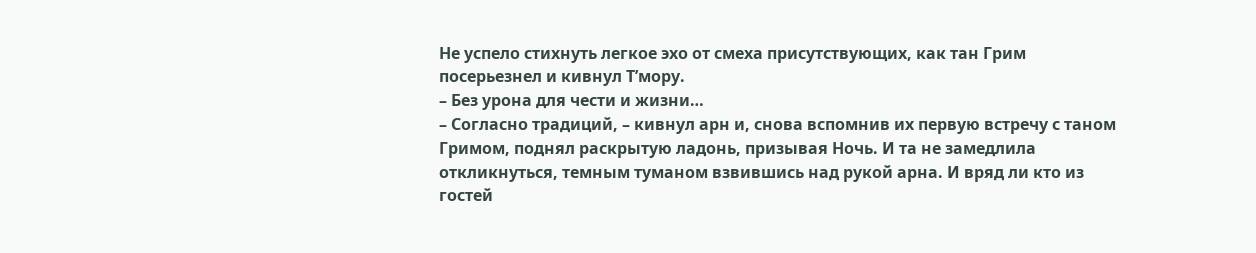Не успело стихнуть легкое эхо от смеха присутствующих, как тан Грим посерьезнел и кивнул Т’мору.
– Без урона для чести и жизни…
– Согласно традиций, – кивнул арн и, снова вспомнив их первую встречу с таном Гримом, поднял раскрытую ладонь, призывая Ночь. И та не замедлила откликнуться, темным туманом взвившись над рукой арна. И вряд ли кто из гостей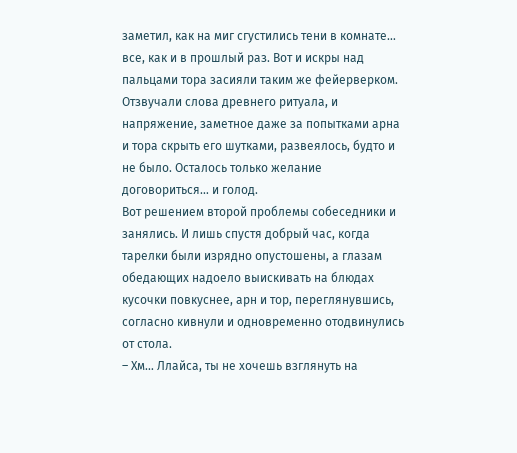заметил, как на миг сгустились тени в комнате… все, как и в прошлый раз. Вот и искры над пальцами тора засияли таким же фейерверком.
Отзвучали слова древнего ритуала, и напряжение, заметное даже за попытками арна и тора скрыть его шутками, развеялось, будто и не было. Осталось только желание договориться… и голод.
Вот решением второй проблемы собеседники и занялись. И лишь спустя добрый час, когда тарелки были изрядно опустошены, а глазам обедающих надоело выискивать на блюдах кусочки повкуснее, арн и тор, переглянувшись, согласно кивнули и одновременно отодвинулись от стола.
– Хм… Ллайса, ты не хочешь взглянуть на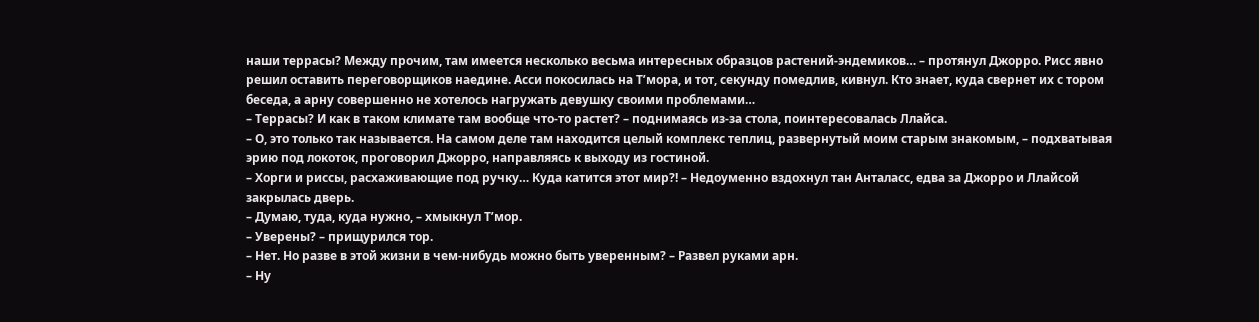наши террасы? Между прочим, там имеется несколько весьма интересных образцов растений-эндемиков… – протянул Джорро. Рисс явно решил оставить переговорщиков наедине. Асси покосилась на Т’мора, и тот, секунду помедлив, кивнул. Кто знает, куда свернет их с тором беседа, а арну совершенно не хотелось нагружать девушку своими проблемами…
– Террасы? И как в таком климате там вообще что-то растет? – поднимаясь из-за стола, поинтересовалась Ллайса.
– О, это только так называется. На самом деле там находится целый комплекс теплиц, развернутый моим старым знакомым, – подхватывая эрию под локоток, проговорил Джорро, направляясь к выходу из гостиной.
– Хорги и риссы, расхаживающие под ручку… Куда катится этот мир?! – Недоуменно вздохнул тан Анталасс, едва за Джорро и Ллайсой закрылась дверь.
– Думаю, туда, куда нужно, – хмыкнул Т’мор.
– Уверены? – прищурился тор.
– Нет. Но разве в этой жизни в чем-нибудь можно быть уверенным? – Развел руками арн.
– Ну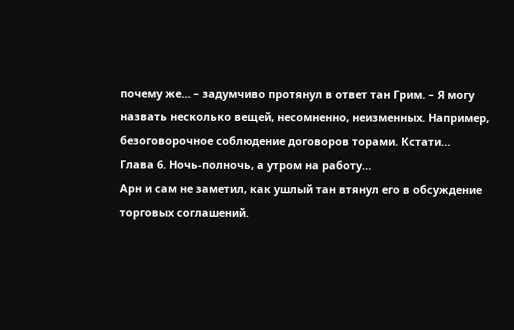почему же… – задумчиво протянул в ответ тан Грим. – Я могу назвать несколько вещей, несомненно, неизменных. Например, безоговорочное соблюдение договоров торами. Кстати…
Глава 6. Ночь-полночь, а утром на работу…
Арн и сам не заметил, как ушлый тан втянул его в обсуждение торговых соглашений.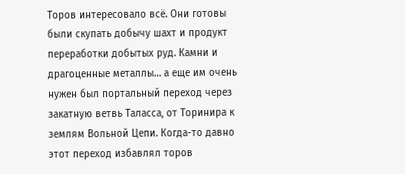Торов интересовало всё. Они готовы были скупать добычу шахт и продукт переработки добытых руд. Камни и драгоценные металлы… а еще им очень нужен был портальный переход через закатную ветвь Таласса, от Торинира к землям Вольной Цепи. Когда-то давно этот переход избавлял торов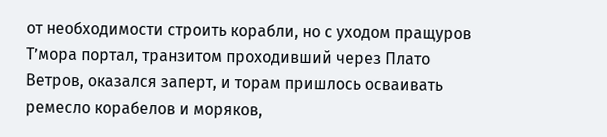от необходимости строить корабли, но с уходом пращуров Т’мора портал, транзитом проходивший через Плато Ветров, оказался заперт, и торам пришлось осваивать ремесло корабелов и моряков,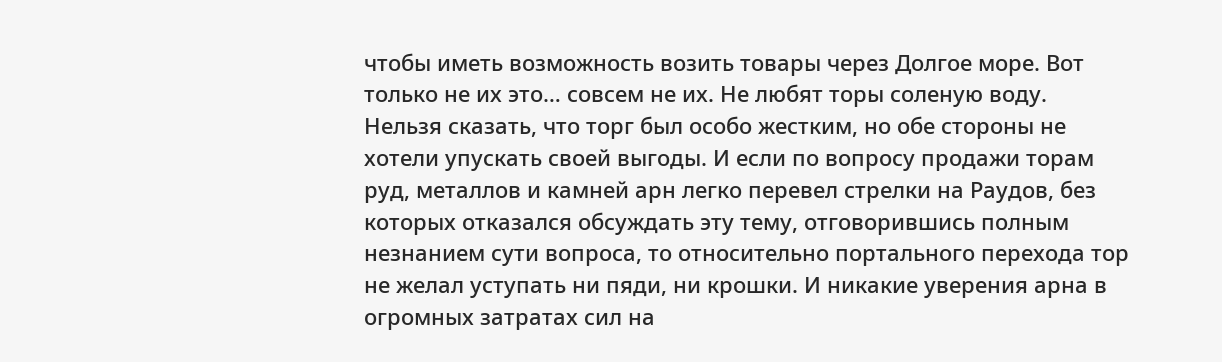чтобы иметь возможность возить товары через Долгое море. Вот только не их это… совсем не их. Не любят торы соленую воду.
Нельзя сказать, что торг был особо жестким, но обе стороны не хотели упускать своей выгоды. И если по вопросу продажи торам руд, металлов и камней арн легко перевел стрелки на Раудов, без которых отказался обсуждать эту тему, отговорившись полным незнанием сути вопроса, то относительно портального перехода тор не желал уступать ни пяди, ни крошки. И никакие уверения арна в огромных затратах сил на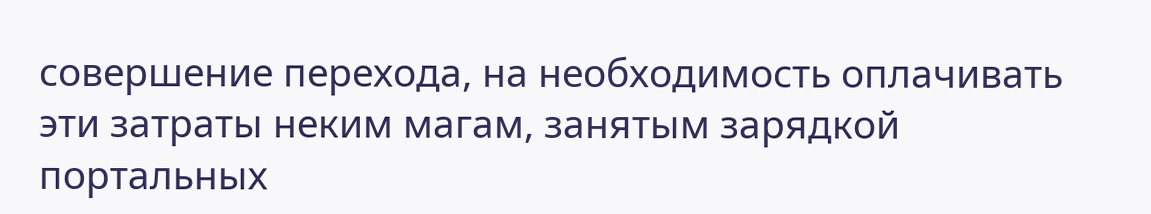совершение перехода, на необходимость оплачивать эти затраты неким магам, занятым зарядкой портальных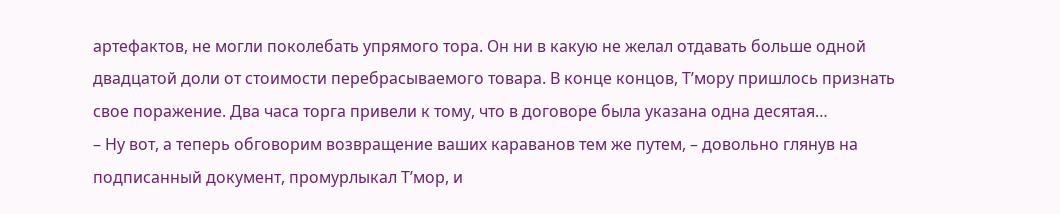артефактов, не могли поколебать упрямого тора. Он ни в какую не желал отдавать больше одной двадцатой доли от стоимости перебрасываемого товара. В конце концов, Т’мору пришлось признать свое поражение. Два часа торга привели к тому, что в договоре была указана одна десятая…
– Ну вот, а теперь обговорим возвращение ваших караванов тем же путем, – довольно глянув на подписанный документ, промурлыкал Т’мор, и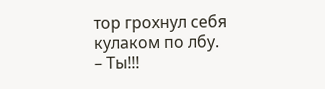тор грохнул себя кулаком по лбу.
– Ты!!!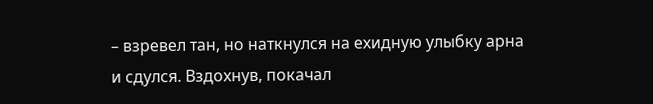– взревел тан, но наткнулся на ехидную улыбку арна и сдулся. Вздохнув, покачал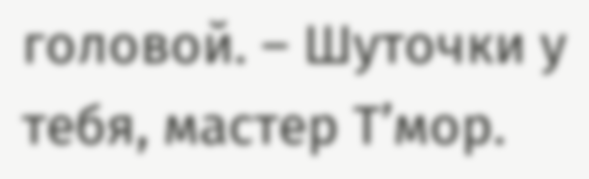головой. – Шуточки у тебя, мастер Т’мор.